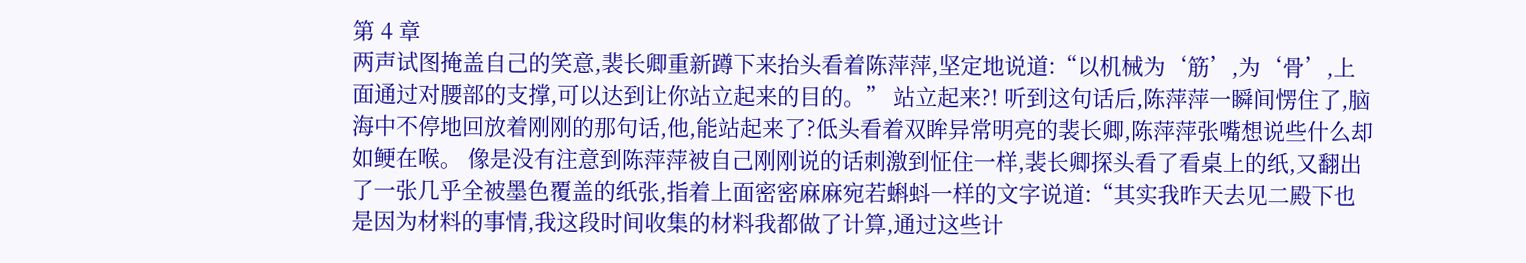第 4 章
两声试图掩盖自己的笑意,裴长卿重新蹲下来抬头看着陈萍萍,坚定地说道:“以机械为‘筋’,为‘骨’,上面通过对腰部的支撑,可以达到让你站立起来的目的。” 站立起来?! 听到这句话后,陈萍萍一瞬间愣住了,脑海中不停地回放着刚刚的那句话,他,能站起来了?低头看着双眸异常明亮的裴长卿,陈萍萍张嘴想说些什么却如鲠在喉。 像是没有注意到陈萍萍被自己刚刚说的话刺激到怔住一样,裴长卿探头看了看桌上的纸,又翻出了一张几乎全被墨色覆盖的纸张,指着上面密密麻麻宛若蝌蚪一样的文字说道:“其实我昨天去见二殿下也是因为材料的事情,我这段时间收集的材料我都做了计算,通过这些计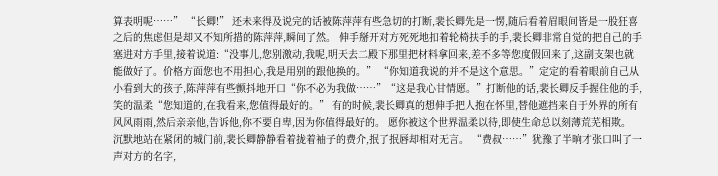算表明呢……” “长卿!” 还未来得及说完的话被陈萍萍有些急切的打断,裴长卿先是一愣,随后看着眉眼间皆是一股狂喜之后的焦虑但是却又不知所措的陈萍萍,瞬间了然。 伸手掰开对方死死地扣着轮椅扶手的手,裴长卿非常自觉的把自己的手塞进对方手里,接着说道:“没事儿,您别激动,我呢,明天去二殿下那里把材料拿回来,差不多等您度假回来了,这副支架也就能做好了。价格方面您也不用担心,我是用别的跟他换的。” “你知道我说的并不是这个意思。”定定的看着眼前自己从小看到大的孩子,陈萍萍有些颤抖地开口“你不必为我做……”“这是我心甘情愿。”打断他的话,裴长卿反手握住他的手,笑的温柔“您知道的,在我看来,您值得最好的。” 有的时候,裴长卿真的想伸手把人抱在怀里,替他遮挡来自于外界的所有风风雨雨,然后亲亲他,告诉他,你不要自卑,因为你值得最好的。 愿你被这个世界温柔以待,即使生命总以刻薄荒芜相欺。 沉默地站在紧闭的城门前,裴长卿静静看着拢着袖子的费介,抿了抿唇却相对无言。 “费叔……”犹豫了半晌才张口叫了一声对方的名字,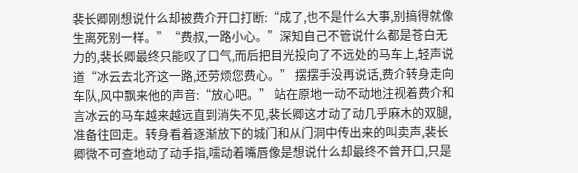裴长卿刚想说什么却被费介开口打断:“成了,也不是什么大事,别搞得就像生离死别一样。”“费叔,一路小心。”深知自己不管说什么都是苍白无力的,裴长卿最终只能叹了口气,而后把目光投向了不远处的马车上,轻声说道“冰云去北齐这一路,还劳烦您费心。” 摆摆手没再说话,费介转身走向车队,风中飘来他的声音:“放心吧。” 站在原地一动不动地注视着费介和言冰云的马车越来越远直到消失不见,裴长卿这才动了动几乎麻木的双腿,准备往回走。转身看着逐渐放下的城门和从门洞中传出来的叫卖声,裴长卿微不可查地动了动手指,嚅动着嘴唇像是想说什么却最终不曾开口,只是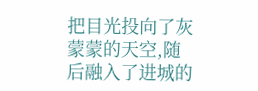把目光投向了灰蒙蒙的天空,随后融入了进城的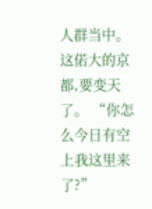人群当中。 这偌大的京都,要变天了。 “你怎么今日有空上我这里来了?”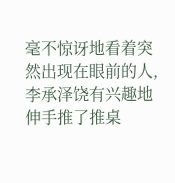毫不惊讶地看着突然出现在眼前的人,李承泽饶有兴趣地伸手推了推桌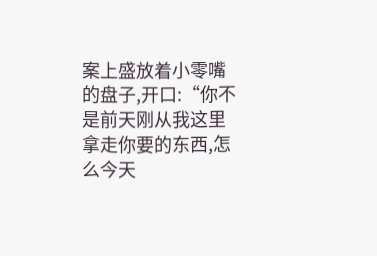案上盛放着小零嘴的盘子,开口:“你不是前天刚从我这里拿走你要的东西,怎么今天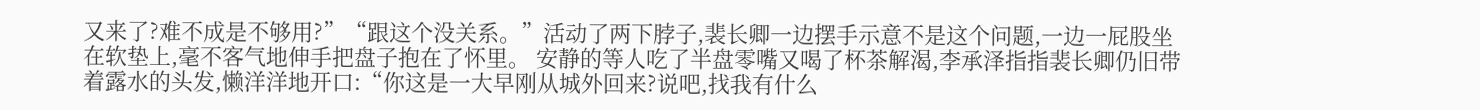又来了?难不成是不够用?”“跟这个没关系。”活动了两下脖子,裴长卿一边摆手示意不是这个问题,一边一屁股坐在软垫上,毫不客气地伸手把盘子抱在了怀里。 安静的等人吃了半盘零嘴又喝了杯茶解渴,李承泽指指裴长卿仍旧带着露水的头发,懒洋洋地开口:“你这是一大早刚从城外回来?说吧,找我有什么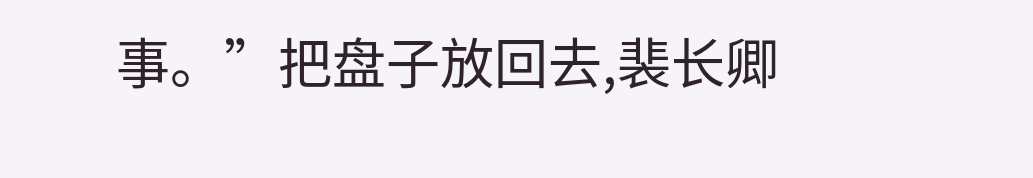事。”把盘子放回去,裴长卿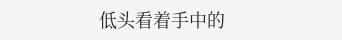低头看着手中的